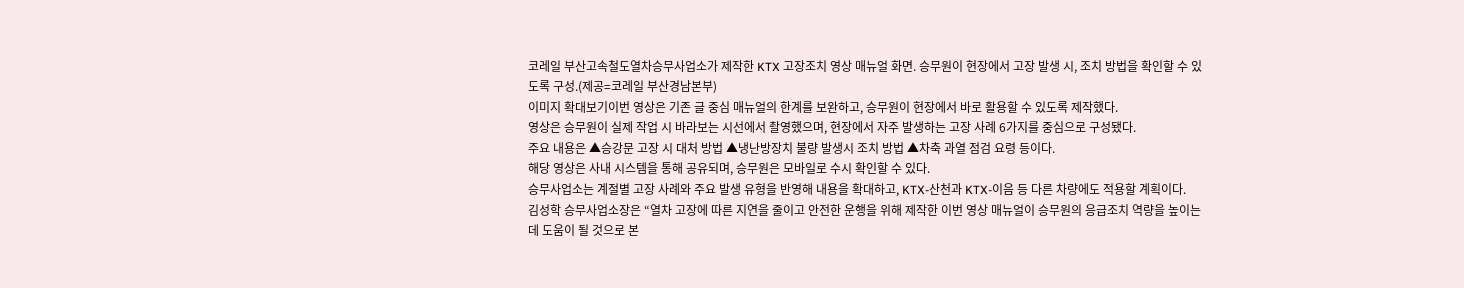코레일 부산고속철도열차승무사업소가 제작한 KTX 고장조치 영상 매뉴얼 화면. 승무원이 현장에서 고장 발생 시, 조치 방법을 확인할 수 있도록 구성.(제공=코레일 부산경남본부)
이미지 확대보기이번 영상은 기존 글 중심 매뉴얼의 한계를 보완하고, 승무원이 현장에서 바로 활용할 수 있도록 제작했다.
영상은 승무원이 실제 작업 시 바라보는 시선에서 촬영했으며, 현장에서 자주 발생하는 고장 사례 6가지를 중심으로 구성됐다.
주요 내용은 ▲승강문 고장 시 대처 방법 ▲냉난방장치 불량 발생시 조치 방법 ▲차축 과열 점검 요령 등이다.
해당 영상은 사내 시스템을 통해 공유되며, 승무원은 모바일로 수시 확인할 수 있다.
승무사업소는 계절별 고장 사례와 주요 발생 유형을 반영해 내용을 확대하고, KTX-산천과 KTX-이음 등 다른 차량에도 적용할 계획이다.
김성학 승무사업소장은 “열차 고장에 따른 지연을 줄이고 안전한 운행을 위해 제작한 이번 영상 매뉴얼이 승무원의 응급조치 역량을 높이는 데 도움이 될 것으로 본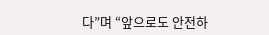다”며 “앞으로도 안전하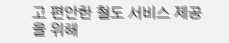고 편안한 철도 서비스 제공을 위해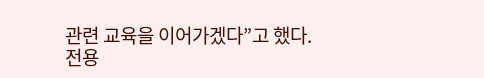관련 교육을 이어가겠다”고 했다.
전용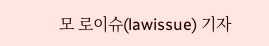모 로이슈(lawissue) 기자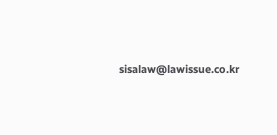sisalaw@lawissue.co.kr